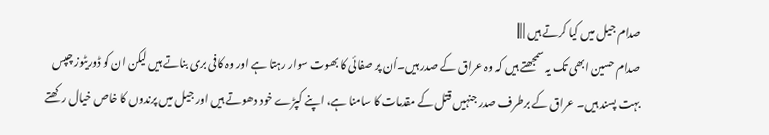صدام جیل میں کیا کرتے ہیں | |||
صدام حسین ابھی تک یہ سمجھتے ہیں کہ وہ عراق کے صدر ہیں۔اُن پر صفائی کا بھوت سوار رہتا ہے اور وہ کافی بری بناتے ہیں لیکن ان کو ڈوریٹوز چپس بہت پسند ہیں۔ عراق کے برطرف صدر جنہیں قتل کے مقدمات کا سامنا ہے، اپنے کپڑے خود دھوتے ہیں اور جیل میں پرندوں کا خاص خیال رکھتے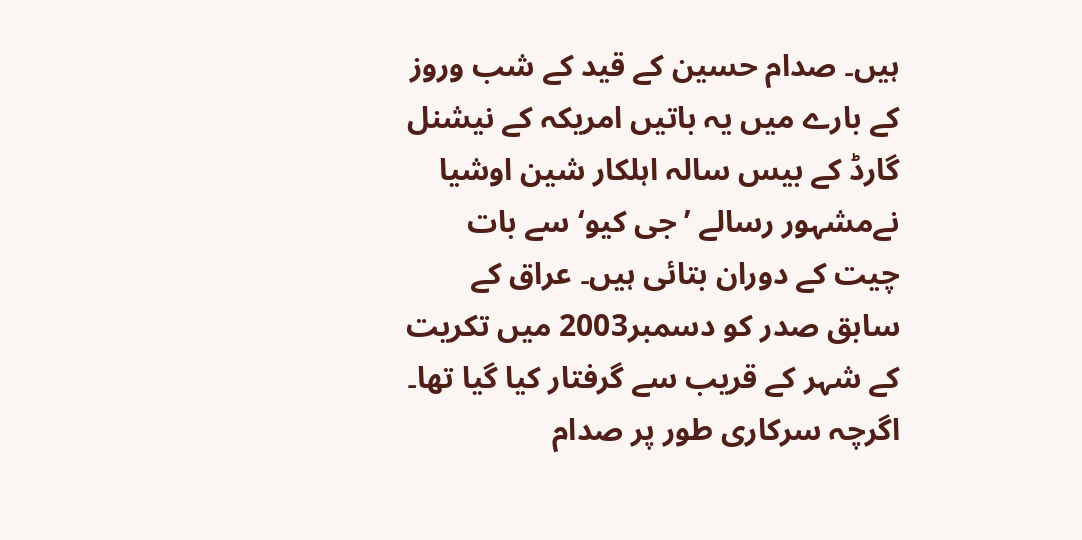ہیں۔ صدام حسین کے قید کے شب وروز کے بارے میں یہ باتیں امریکہ کے نیشنل گارڈ کے بیس سالہ اہلکار شین اوشیا نےمشہور رسالے ’جی کیو‘ سے بات چیت کے دوران بتائی ہیں۔ عراق کے سابق صدر کو دسمبر2003 میں تکریت کے شہر کے قریب سے گرفتار کیا گیا تھا۔ اگرچہ سرکاری طور پر صدام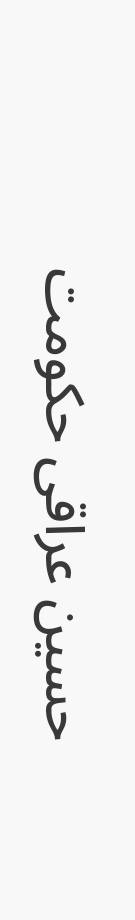حسین عراقی حکومت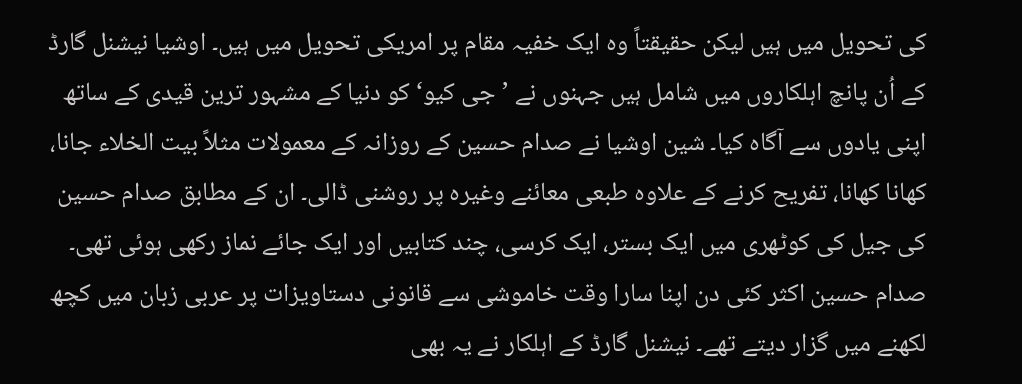کی تحویل میں ہیں لیکن حقیقتاً وہ ایک خفیہ مقام پر امریکی تحویل میں ہیں۔ اوشیا نیشنل گارڈ کے اُن پانچ اہلکاروں میں شامل ہیں جہنوں نے ’جی کیو‘ کو دنیا کے مشہور ترین قیدی کے ساتھ اپنی یادوں سے آگاہ کیا۔ شین اوشیا نے صدام حسین کے روزانہ کے معمولات مثلاً بیت الخلاء جانا، کھانا کھانا، تفریح کرنے کے علاوہ طبعی معائنے وغیرہ پر روشنی ڈالی۔ ان کے مطابق صدام حسین کی جیل کی کوٹھری میں ایک بستر، ایک کرسی، چند کتابیں اور ایک جائے نماز رکھی ہوئی تھی۔
صدام حسین اکثر کئی دن اپنا سارا وقت خاموشی سے قانونی دستاویزات پر عربی زبان میں کچھ لکھنے میں گزار دیتے تھے۔ نیشنل گارڈ کے اہلکار نے یہ بھی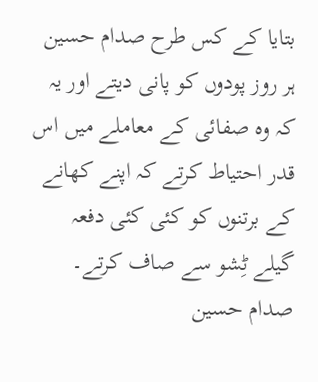بتایا کے کس طرح صدام حسین ہر روز پودوں کو پانی دیتے اور یہ کہ وہ صفائی کے معاملے میں اس قدر احتیاط کرتے کہ اپنے کھانے کے برتنوں کو کئی کئی دفعہ گیلے ٹِشو سے صاف کرتے۔ صدام حسین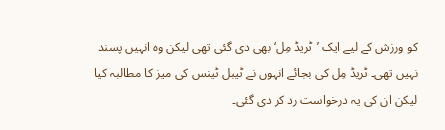کو ورزش کے لیے ایک ’ٹریڈ مِل‘ بھی دی گئی تھی لیکن وہ انہیں پسند نہیں تھی۔ ٹریڈ مِل کی بجائے انہوں نے ٹیبل ٹینس کی میز کا مطالبہ کیا لیکن ان کی یہ درخواست رد کر دی گئی۔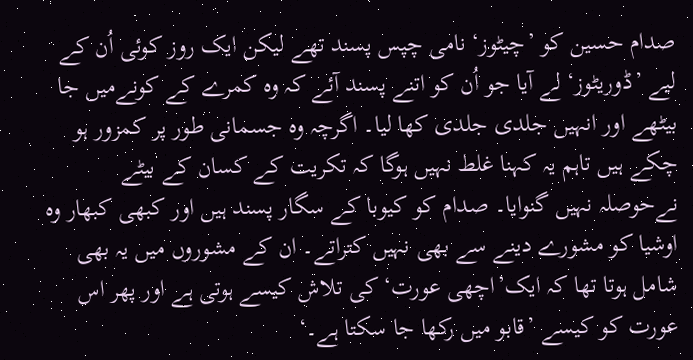صدام حسین کو ’چیٹوز‘ نامی چپس پسند تھے لیکن ایک روز کوئی اُن کے لیے ’ڈوریٹوز‘ لے آیا جو اُن کو اتنے پسند آئے کہ وہ کمرے کے کونےمیں جا بیٹھے اور انہیں جلدی جلدی کھا لیا۔ اگرچہ وہ جسمانی طور پر کمزور ہو چکے ہیں تاہم یہ کہنا غلط نہیں ہوگا کہ تکریت کے کسان کے بیٹے نےحوصلہ نہیں گنوایا۔ صدام کو کیوبا کے سگار پسند ہیں اور کبھی کبھار وہ اوشیا کو مشورے دینے سے بھی نہیں کتراتے۔ ان کے مشوروں میں یہ بھی شامل ہوتا تھا کہ ایک’اچھی عورت‘ کی تلاش کیسے ہوتی ہے اور پھر اس عورت کو کیسے ’قابو میں رکھا جا سکتا ہے۔‘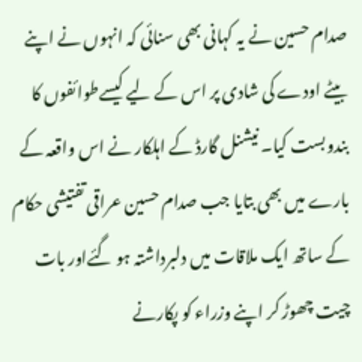صدام حسین نے یہ کہانی بھی سنائی کہ انہوں نے اپنے بیٹے اودے کی شادی پر اس کے لیے کیسےطوائفوں کا بندوبست کیا۔ نیشنل گارڈ کے اہلکار نے اس واقعہ کے بارے میں بھی بتایا جب صدام حسین عراقی تفتیشی حکام کے ساتھ ایک ملاقات میں دلبرداشتہ ہو گئےاور بات چیت چھوڑ کر اپنے وزراء کو پکارنے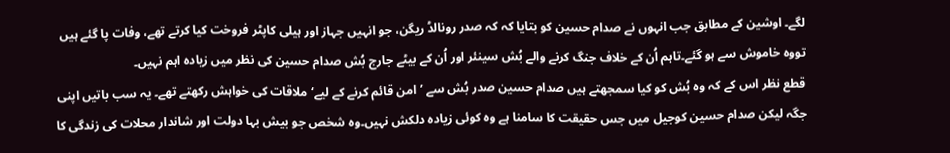لگے۔ اوشین کے مطابق جب انہوں نے صدام حسین کو بتایا کہ کہ صدر رونالڈ ریگن، جو انہیں جہاز اور ہیلی کاپٹر فروخت کیا کرتے تھے، وفات پا گئے ہیں تووہ خاموش سے ہو گئے۔تاہم اُن کے خلاف جنگ کرنے والے بُش سینئر اور اُن کے بیٹے جارج بُش صدام حسین کی نظر میں زیادہ اہم نہیں۔
قطع نظر اس کے کہ وہ بُش کو کیا سمجھتے ہیں صدام حسین صدر بُش سے ’امن قائم کرنے کے لیے‘ ملاقات کی خواہش رکھتے تھے۔ یہ سب باتیں اپنی جگہ لیکن صدام حسین کوجیل میں جس حقیقت کا سامنا ہے وہ کوئی زیادہ دلکش نہیں۔وہ شخص جو بیش بہا دولت اور شاندار محلات کی زندگی کا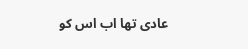عادی تھا اب اس کو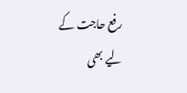رفع حاجت کے لیے بھی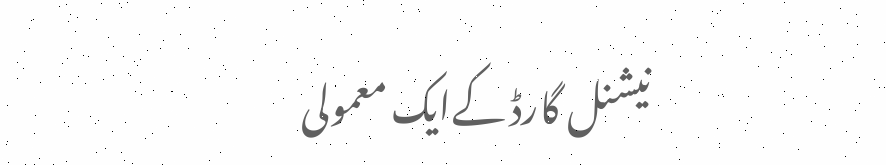نیشنل گارڈ کےایک معمولی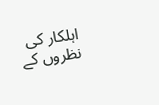اہلکار کی نظروں کے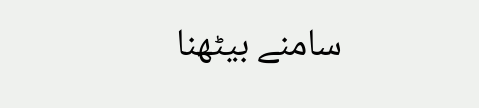سامنے بیٹھنا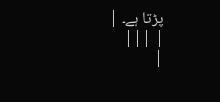پڑتا ہے۔ |
| |||
|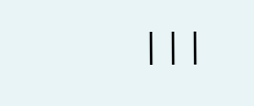|||